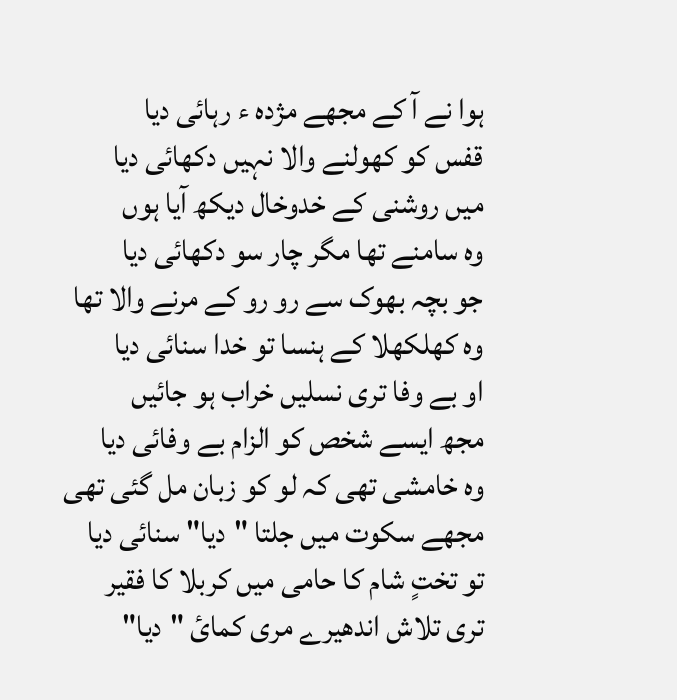ہوا نے آ کے مجھے مژدہ ء رہائی دیا
قفس کو کھولنے والا نہیں دکھائی دیا
میں روشنی کے خدوخال دیکھ آیا ہوں
وہ سامنے تھا مگر چار سو دکھائی دیا
جو بچہ بھوک سے رو رو کے مرنے والا تھا
وہ کھلکھلا کے ہنسا تو خدا سنائی دیا
او بے وفا تری نسلیں خراب ہو جائیں
مجھ ایسے شخص کو الزام بے وفائی دیا
وہ خامشی تھی کہ لو کو زبان مل گئی تھی
مجھے سکوت میں جلتا "دیا" سنائی دیا
تو تختٍ شام کا حامی میں کربلا کا فقیر
تری تلاش اندھیرے مری کمائ "دیا"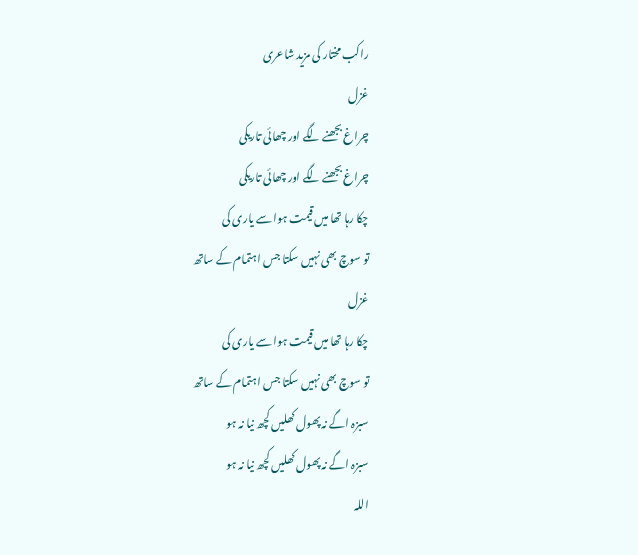راکب مختار کی مزید شاعری
غزل
چراغ بجھنے لگے اور چھائی تاریکی
چراغ بجھنے لگے اور چھائی تاریکی
چکا رہا تھا میں قیمت ہوا سے یاری کی
تو سوچ بھی نہیں سکتا جس اہتمام کے ساتھ
غزل
چکا رہا تھا میں قیمت ہوا سے یاری کی
تو سوچ بھی نہیں سکتا جس اہتمام کے ساتھ
سبزہ اگے نہ پھول کھلیں کچھ نیا نہ ہو
سبزہ اگے نہ پھول کھلیں کچھ نیا نہ ہو
اللہ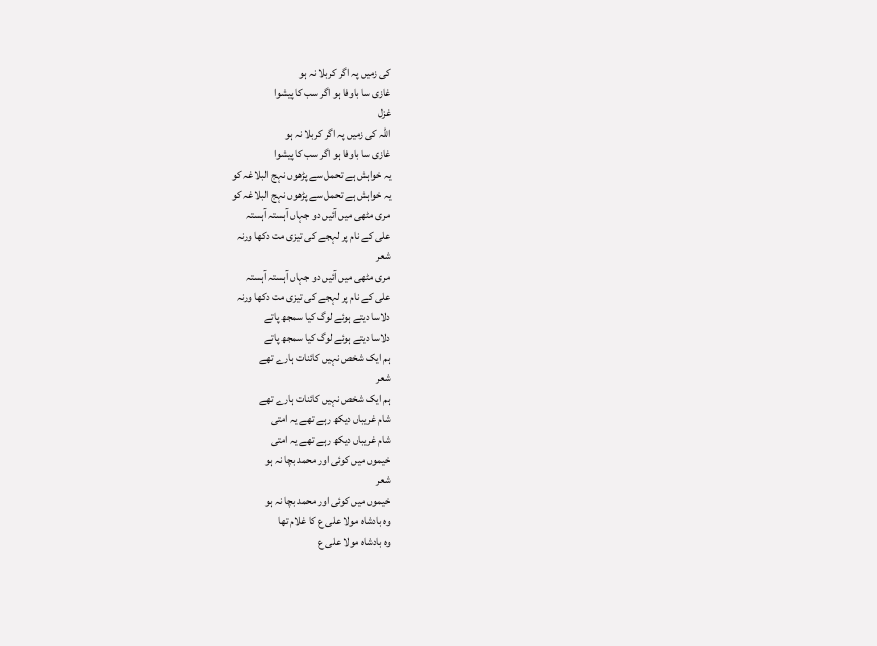کی زمیں پہ اگر کربلا نہ ہو
غازی سا باوفا ہو اگر سب کا پیشوا
غزل
اللہ کی زمیں پہ اگر کربلا نہ ہو
غازی سا باوفا ہو اگر سب کا پیشوا
یہ خواہش ہے تحمل سے پڑھوں نہج البلاغہ کو
یہ خواہش ہے تحمل سے پڑھوں نہج البلاغہ کو
مری مٹھی میں آئیں دو جہاں آہستہ آہستہ
علی کے نام پر لہجے کی تیزی مت دکھا ورنہ
شعر
مری مٹھی میں آئیں دو جہاں آہستہ آہستہ
علی کے نام پر لہجے کی تیزی مت دکھا ورنہ
دلاسا دیتے ہوئے لوگ کیا سمجھ پاتے
دلاسا دیتے ہوئے لوگ کیا سمجھ پاتے
ہم ایک شخص نہیں کائنات ہارے تھے
شعر
ہم ایک شخص نہیں کائنات ہارے تھے
شام غریباں دیکھ رہے تھے یہ امتی
شام غریباں دیکھ رہے تھے یہ امتی
خیموں میں کوئی اور محمد بچا نہ ہو
شعر
خیموں میں کوئی اور محمد بچا نہ ہو
وہ بادشاہ مولا علی ع کا غلام تھا
وہ بادشاہ مولا علی ع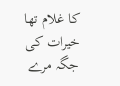کا غلام تھا
خیرات کی جگہ مرے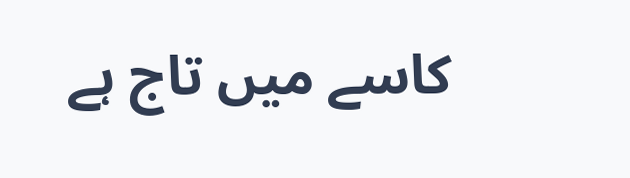کاسے میں تاج ہے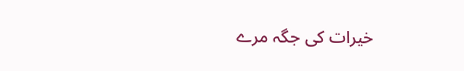خیرات کی جگہ مرے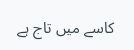کاسے میں تاج ہے